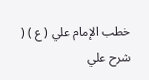خطب الإمام علي ( ع ) ( شرح علي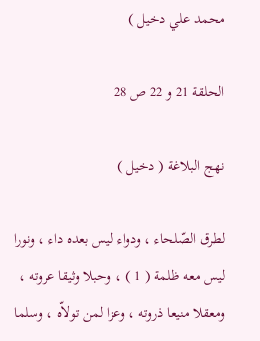محمد علي دخيل )

الحلقة 21 و 22 ص 28

نهج البلاغة ( دخيل )

لطرق الصّلحاء ، ودواء ليس بعده داء ، ونورا ليس معه ظلمة ( 1 ) ، وحبلا وثيقا عروته ، ومعقلا منيعا ذروته ، وعزا لمن تولاّه ، وسلما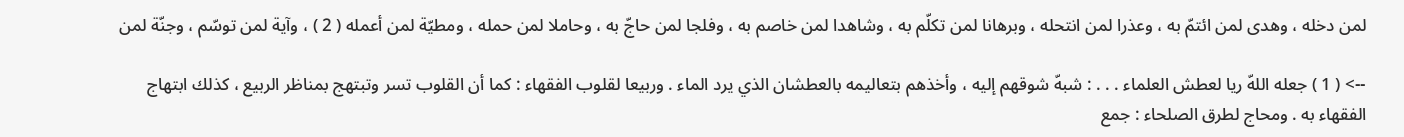لمن دخله ، وهدى لمن ائتمّ به ، وعذرا لمن انتحله ، وبرهانا لمن تكلّم به ، وشاهدا لمن خاصم به ، وفلجا لمن حاجّ به ، وحاملا لمن حمله ، ومطيّة لمن أعمله ( 2 ) ، وآية لمن توسّم ، وجنّة لمن

--> ( 1 ) جعله اللهّ ريا لعطش العلماء . . . : شبهّ شوقهم إليه ، وأخذهم بتعاليمه بالعطشان الذي يرد الماء . وربيعا لقلوب الفقهاء : كما أن القلوب تسر وتبتهج بمناظر الربيع ، كذلك ابتهاج الفقهاء به . ومحاج لطرق الصلحاء : جمع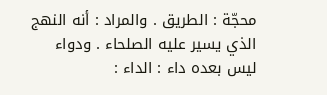محجّة : الطريق . والمراد : أنه النهج الذي يسير عليه الصلحاء . ودواء ليس بعده داء : الداء :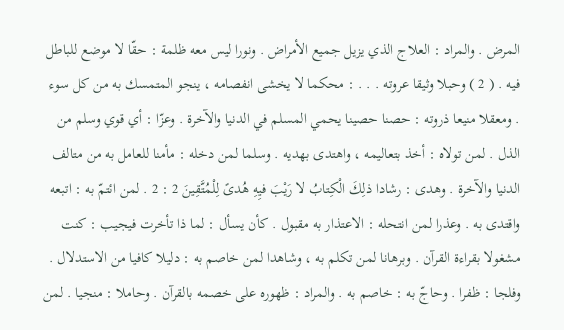المرض . والمراد : العلاج الذي يزيل جميع الأمراض . ونورا ليس معه ظلمة : حقّا لا موضع للباطل فيه . ( 2 ) وحبلا وثيقا عروته . . . : محكما لا يخشى انفصامه ، ينجو المتمسك به من كل سوء . ومعقلا منيعا ذروته : حصنا حصينا يحمي المسلم في الدنيا والآخرة . وعزّا : أي قوي وسلم من الذل . لمن تولاه : أخذ بتعاليمه ، واهتدى بهديه . وسلما لمن دخله : مأمنا للعامل به من متالف الدنيا والآخرة . وهدى : رشادا ذلِكَ الْكِتابُ لا رَيْبَ فيِهِ هُدىً لِلْمُتَّقِينَ 2 : 2 . لمن ائتمّ به : اتبعه واقتدى به . وعذرا لمن انتحله : الاعتذار به مقبول . كأن يسأل : لما ذا تأخرت فيجيب : كنت مشغولا بقراءة القرآن . وبرهانا لمن تكلم به ، وشاهدا لمن خاصم به : دليلا كافيا من الاستدلال . وفلجا : ظفرا . وحاجّ به : خاصم به . والمراد : ظهوره على خصمه بالقرآن . وحاملا : منجيا . لمن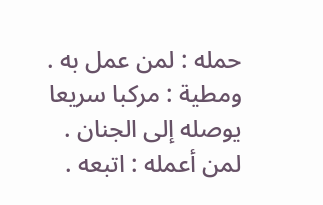حمله : لمن عمل به . ومطية : مركبا سريعا يوصله إلى الجنان . لمن أعمله : اتبعه .